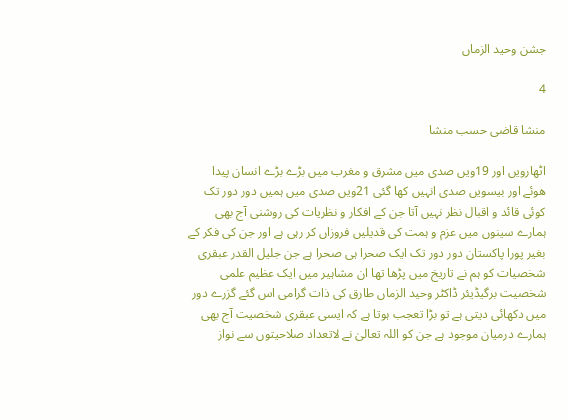جشن وحید الزماں

4

منشا قاضی حسب منشا

اٹھارویں اور 19ویں صدی میں مشرق و مغرب میں بڑے بڑے انسان پیدا ھوئے اور بیسویں صدی انہیں کھا گئی 21ویں صدی میں ہمیں دور دور تک کوئی قائد و اقبال نظر نہیں آتا جن کے افکار و نظریات کی روشنی آج بھی ہمارے سینوں میں عزم و ہمت کی قدیلیں فروزاں کر رہی ہے اور جن کی فکر کے بغیر پورا پاکستان دور دور تک ایک صحرا ہی صحرا ہے جن جلیل القدر عبقری شخصیات کو ہم نے تاریخ میں پڑھا تھا ان مشاہیر میں ایک عظیم علمی شخصیت برگیڈیئر ڈاکٹر وحید الزماں طارق کی ذات گرامی اس گئے گزرے دور میں دکھائی دیتی ہے تو بڑا تعجب ہوتا ہے کہ ایسی عبقری شخصیت آج بھی ہمارے درمیان موجود ہے جن کو اللہ تعالیٰ نے لاتعداد صلاحیتوں سے نواز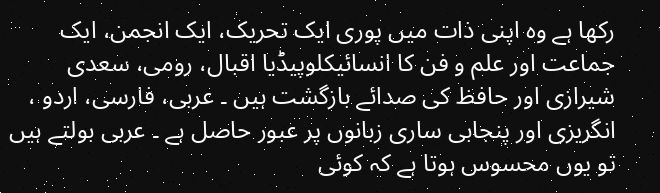رکھا ہے وہ اپنی ذات میں پوری ایک تحریک، ایک انجمن، ایک جماعت اور علم و فن کا انسائیکلوپیڈیا اقبال، رومی، سعدی شیرازی اور حافظ کی صدائے بازگشت ہیں ۔ عربی، فارسی، اردو ، انگریزی اور پنجابی ساری زبانوں پر عبور حاصل ہے ۔ عربی بولتے ہیں تو یوں محسوس ہوتا ہے کہ کوئی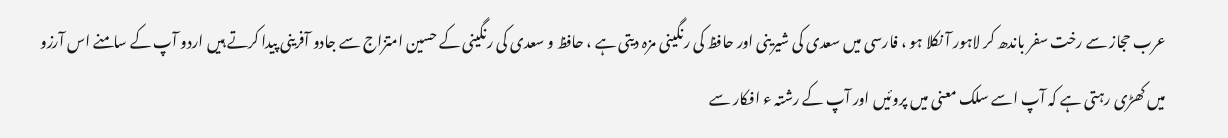عرب حجاز سے رخت سفر باندھ کر لاہور آ نکلا ہو ، فارسی میں سعدی کی شیرینی اور حافظ کی رنگینی مزہ دیتی ہے ، حافظ و سعدی کی رنگینی کے حسین امتزاج سے جادو آفرینی پیدا کرتے ہیں اردو آپ کے سامنے اس آرزو میں کھڑی رہتی ہے کہ آپ اسے سلک معنی میں پروئیں اور آپ کے رشتہ ء افکار سے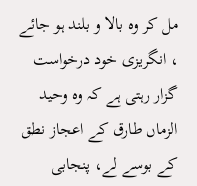مل کر وہ بالا و بلند ہو جائے ، انگریزی خود درخواست گزار رہتی ہے کہ وہ وحید الزماں طارق کے اعجاز نطق کے بوسے لے، پنجابی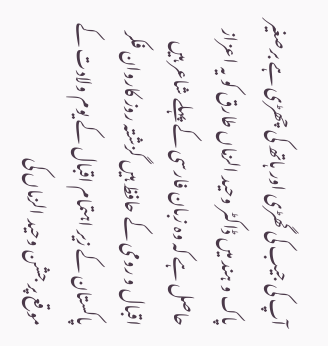آپ کی جیب کی گھڑی اور ہاتھ کی چھڑی ہے برصغیر پاک و ہند میں ڈاکٹر وحید الزماں طارق کو یہ اعزاز حاصل ہے کہ وہ زبان فارسی کے پہلے شاعر ہیں اقبال و رومی کے حافظ ہیں گزشتہ روز کاروان فکر پاکستان کے زیر اہتمام اقبال کے یوم ولادت کے موقع پر جشن وحید الزماں کی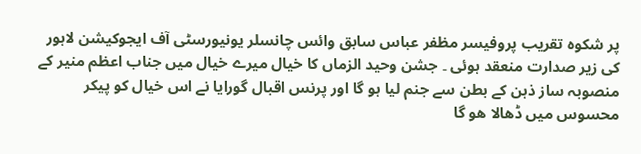پر شکوہ تقریب پروفیسر مظفر عباس سابق وائس چانسلر یونیورسٹی آف ایجوکیشن لاہور کی زیر صدارت منعقد ہوئی ۔ جشن وحید الزماں کا خیال میرے خیال میں جناب اعظم منیر کے منصوبہ ساز ذہن کے بطن سے جنم لیا ہو گا اور پرنس اقبال گورایا نے اس خیال کو پیکر محسوس میں ڈھالا ھو گا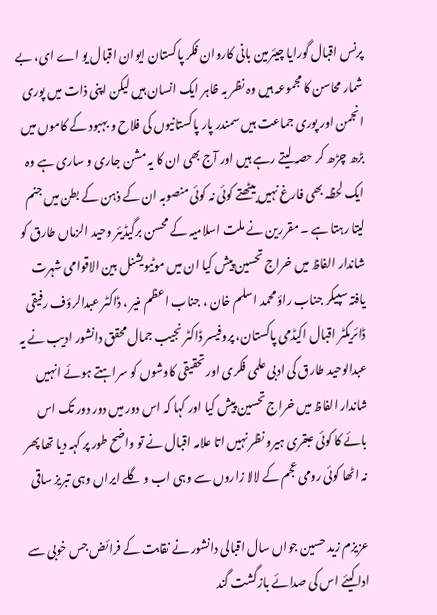پرنس اقبال گورایا چیئرمین بانی کاروان فکر پاکستان ایوان اقبال یو اے ای، بے شمار محاسن کا مجموعہ ہیں وہ نظر بہ ظاہر ایک انسان ہیں لیکن اپنی ذات میں پوری انجمن اور پوری جماعت ہیں سمندر پار پاکستانیوں کی فلاح و بہبود کے کاموں میں بڑھ چڑھ کر حصہ لیتے رہے ہیں اور آج بھی ان کا یہ مشن جاری و ساری ہے وہ ایک لحظہ بھی فارغ نہیں بیٹھتے کوئی نہ کوئی منصوبہ ان کے ذہن کے بطن میں جنم لیتا رہتا ہے ۔ مقررین نے ملت اسلامیہ کے محسن برگیڈیئر وحید الزماں طارق کو شاندار الفاظ میں خراج تحسین پیش کیا ان میں موٹیویشنل بین الاقوامی شہرت یافتہ سپیکر جناب راؤ محمد اسلم خان ، جناب اعظم منیر ، ڈاکٹر عبدالرؤف رفیقی ڈائریکٹر اقبال اکیڈمی پاکستان، پروفیسر ڈاکٹر نجیب جمال محقق دانشور ادیب نے یہ عبدالوحید طارق کی ادبی علمی فکری اور تحقیقی کاوشوں کو سراہتے ہوئے انہیں شاندار الفاظ میں خراج تحسین پیش کیا اور کہا کہ اس دور میں دور دور تک اس بائے کا کوئی عبقری ہیرو نظر نہیں اتا علامہ اقبال نے تو واضح طور پر کہہ دیا تھا پھر نہ اٹھا کوئی رومی عجم کے لالا زاروں سے وہی اب و گلے ایراں وہی تبریز ساقی

عزیزم زید حسین جواں سال اقبالی دانشور نے نقابت کے فرائض جس خوبی سے ادا کیئے اس کی صدائے بازگشت گند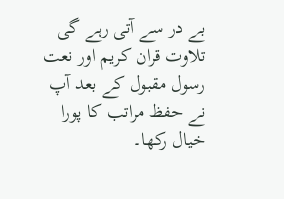بے در سے آتی رہے گی تلاوت قران کریم اور نعت رسول مقبول کے بعد آپ نے حفظ مراتب کا پورا خیال رکھا۔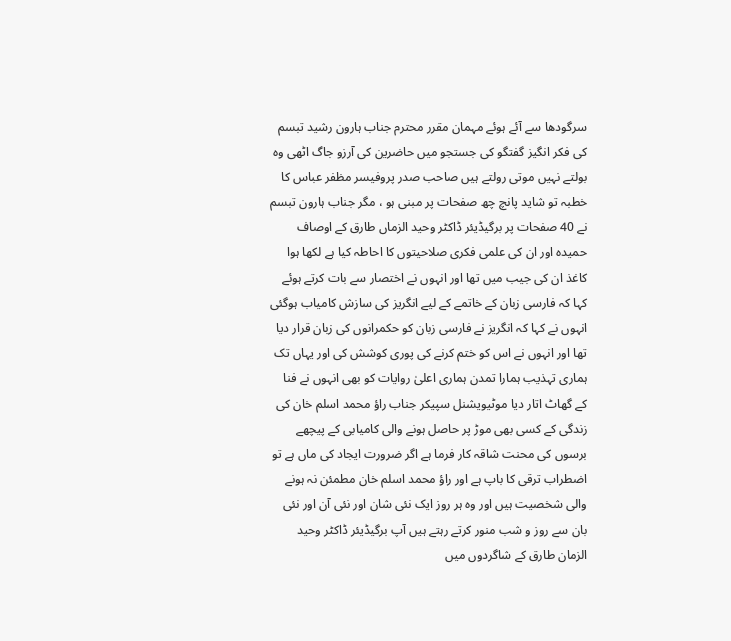سرگودھا سے آئے ہوئے مہمان مقرر محترم جناب ہارون رشید تبسم کی فکر انگیز گفتگو کی جستجو میں حاضرین کی آرزو جاگ اٹھی وہ بولتے نہیں موتی رولتے ہیں صاحب صدر پروفیسر مظفر عباس کا خطبہ تو شاید پانچ چھ صفحات پر مبنی ہو ، مگر جناب ہارون تبسم نے 40 صفحات پر برگیڈیئر ڈاکٹر وحید الزماں طارق کے اوصاف حمیدہ اور ان کی علمی فکری صلاحیتوں کا احاطہ کیا ہے لکھا ہوا کاغذ ان کی جیب میں تھا اور انہوں نے اختصار سے بات کرتے ہوئے کہا کہ فارسی زبان کے خاتمے کے لیے انگریز کی سازش کامیاب ہوگئی انہوں نے کہا کہ انگریز نے فارسی زبان کو حکمرانوں کی زبان قرار دیا تھا اور انہوں نے اس کو ختم کرنے کی پوری کوشش کی اور یہاں تک ہماری تہذیب ہمارا تمدن ہماری اعلیٰ روایات کو بھی انہوں نے فنا کے گھاٹ اتار دیا موٹیویشنل سپیکر جناب راؤ محمد اسلم خان کی زندگی کے کسی بھی موڑ پر حاصل ہونے والی کامیابی کے پیچھے برسوں کی محنت شاقہ کار فرما ہے اگر ضرورت ایجاد کی ماں ہے تو اضطراب ترقی کا باپ ہے اور راؤ محمد اسلم خان مطمئن نہ ہونے والی شخصیت ہیں اور وہ ہر روز ایک نئی شان اور نئی آن اور نئی بان سے روز و شب منور کرتے رہتے ہیں آپ برگیڈیئر ڈاکٹر وحید الزمان طارق کے شاگردوں میں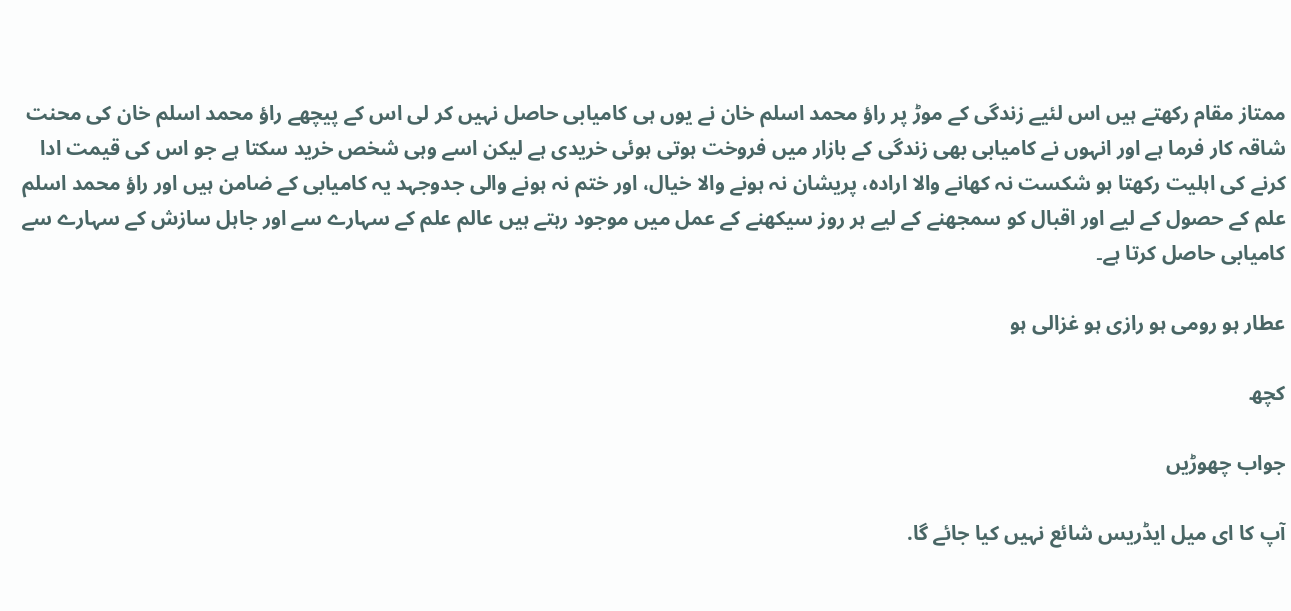ممتاز مقام رکھتے ہیں اس لئیے زندگی کے موڑ پر راؤ محمد اسلم خان نے یوں ہی کامیابی حاصل نہیں کر لی اس کے پیچھے راؤ محمد اسلم خان کی محنت شاقہ کار فرما ہے اور انہوں نے کامیابی بھی زندگی کے بازار میں فروخت ہوتی ہوئی خریدی ہے لیکن اسے وہی شخص خرید سکتا ہے جو اس کی قیمت ادا کرنے کی اہلیت رکھتا ہو شکست نہ کھانے والا ارادہ، پریشان نہ ہونے والا خیال، اور ختم نہ ہونے والی جدوجہد یہ کامیابی کے ضامن ہیں اور راؤ محمد اسلم علم کے حصول کے لیے اور اقبال کو سمجھنے کے لیے ہر روز سیکھنے کے عمل میں موجود رہتے ہیں عالم علم کے سہارے سے اور جاہل سازش کے سہارے سے کامیابی حاصل کرتا ہے۔

عطار ہو رومی ہو رازی ہو غزالی ہو

کچھ

جواب چھوڑیں

آپ کا ای میل ایڈریس شائع نہیں کیا جائے گا.